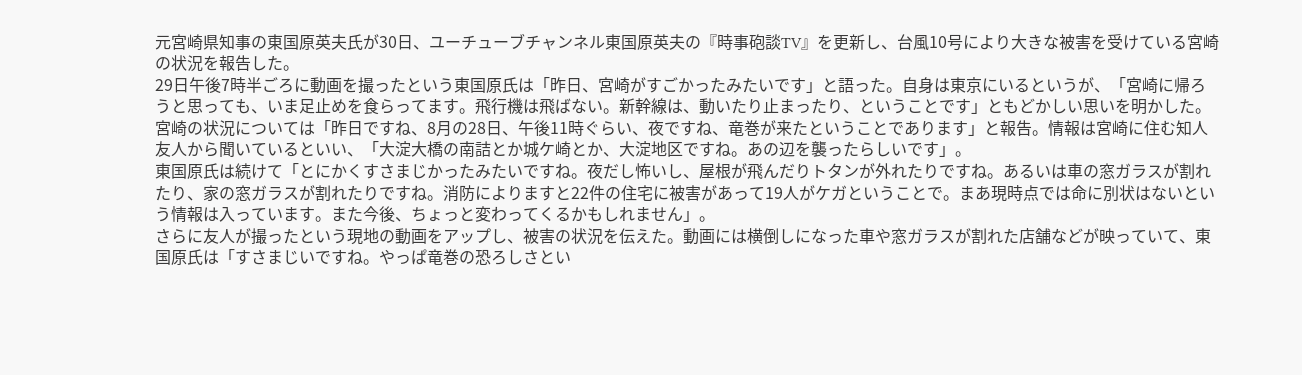元宮崎県知事の東国原英夫氏が30日、ユーチューブチャンネル東国原英夫の『時事砲談TV』を更新し、台風10号により大きな被害を受けている宮崎の状況を報告した。
29日午後7時半ごろに動画を撮ったという東国原氏は「昨日、宮崎がすごかったみたいです」と語った。自身は東京にいるというが、「宮崎に帰ろうと思っても、いま足止めを食らってます。飛行機は飛ばない。新幹線は、動いたり止まったり、ということです」ともどかしい思いを明かした。
宮崎の状況については「昨日ですね、8月の28日、午後11時ぐらい、夜ですね、竜巻が来たということであります」と報告。情報は宮崎に住む知人友人から聞いているといい、「大淀大橋の南詰とか城ケ崎とか、大淀地区ですね。あの辺を襲ったらしいです」。
東国原氏は続けて「とにかくすさまじかったみたいですね。夜だし怖いし、屋根が飛んだりトタンが外れたりですね。あるいは車の窓ガラスが割れたり、家の窓ガラスが割れたりですね。消防によりますと22件の住宅に被害があって19人がケガということで。まあ現時点では命に別状はないという情報は入っています。また今後、ちょっと変わってくるかもしれません」。
さらに友人が撮ったという現地の動画をアップし、被害の状況を伝えた。動画には横倒しになった車や窓ガラスが割れた店舗などが映っていて、東国原氏は「すさまじいですね。やっぱ竜巻の恐ろしさとい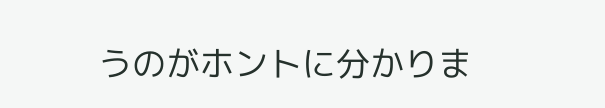うのがホントに分かりま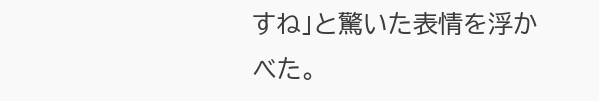すね」と驚いた表情を浮かべた。